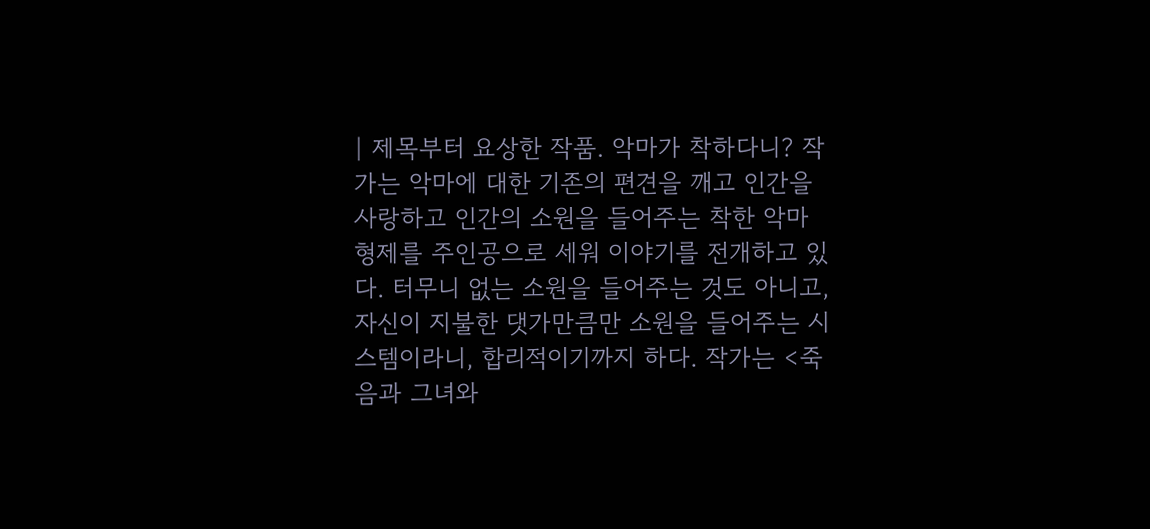| 제목부터 요상한 작품. 악마가 착하다니? 작가는 악마에 대한 기존의 편견을 깨고 인간을 사랑하고 인간의 소원을 들어주는 착한 악마 형제를 주인공으로 세워 이야기를 전개하고 있다. 터무니 없는 소원을 들어주는 것도 아니고, 자신이 지불한 댓가만큼만 소원을 들어주는 시스템이라니, 합리적이기까지 하다. 작가는 <죽음과 그녀와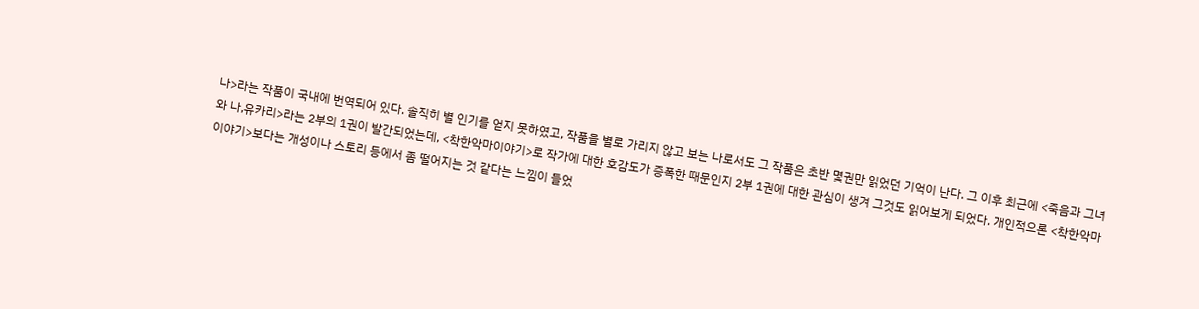나>라는 작품이 국내에 번역되어 있다. 솔직히 별 인기를 얻지 못하였고, 작품을 별로 가리지 않고 보는 나로서도 그 작품은 초반 몇권만 읽었던 기억이 난다. 그 이후 최근에 <죽음과 그녀와 나,유카리>라는 2부의 1권이 발간되었는데, <착한악마이야기>로 작가에 대한 호감도가 증폭한 때문인지 2부 1권에 대한 관심이 생겨 그것도 읽어보게 되었다. 개인적으론 <착한악마이야기>보다는 개성이나 스토리 등에서 좀 떨어지는 것 같다는 느낌이 들었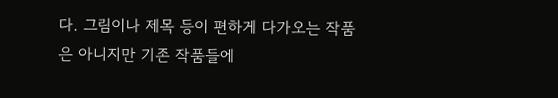다. 그림이나 제목 등이 편하게 다가오는 작품은 아니지만 기존 작품들에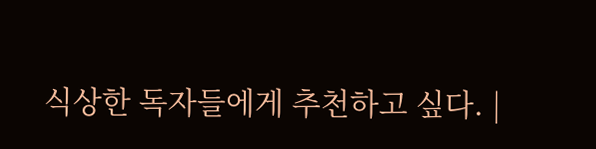식상한 독자들에게 추천하고 싶다. |